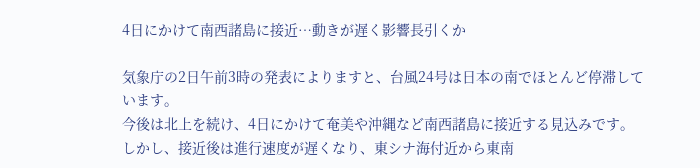4日にかけて南西諸島に接近…動きが遅く影響長引くか

気象庁の2日午前3時の発表によりますと、台風24号は日本の南でほとんど停滞しています。
今後は北上を続け、4日にかけて奄美や沖縄など南西諸島に接近する見込みです。しかし、接近後は進行速度が遅くなり、東シナ海付近から東南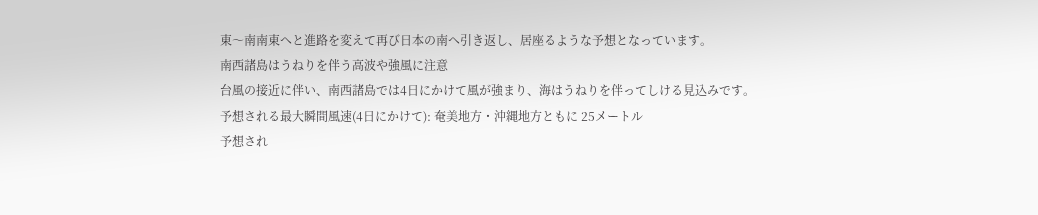東〜南南東へと進路を変えて再び日本の南へ引き返し、居座るような予想となっています。
南西諸島はうねりを伴う高波や強風に注意
台風の接近に伴い、南西諸島では4日にかけて風が強まり、海はうねりを伴ってしける見込みです。
予想される最大瞬間風速(4日にかけて): 奄美地方・沖縄地方ともに 25メートル
予想され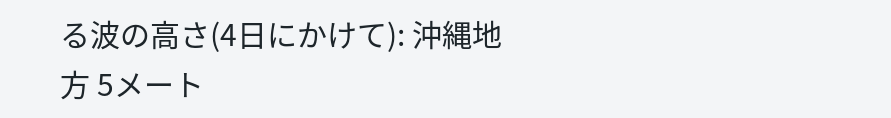る波の高さ(4日にかけて): 沖縄地方 5メート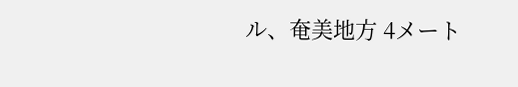ル、奄美地方 4メート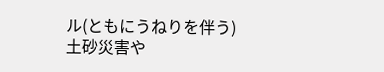ル(ともにうねりを伴う)
土砂災害や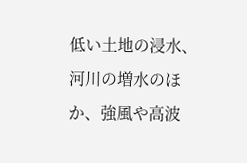低い土地の浸水、河川の増水のほか、強風や高波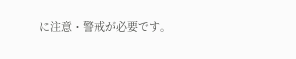に注意・警戒が必要です。